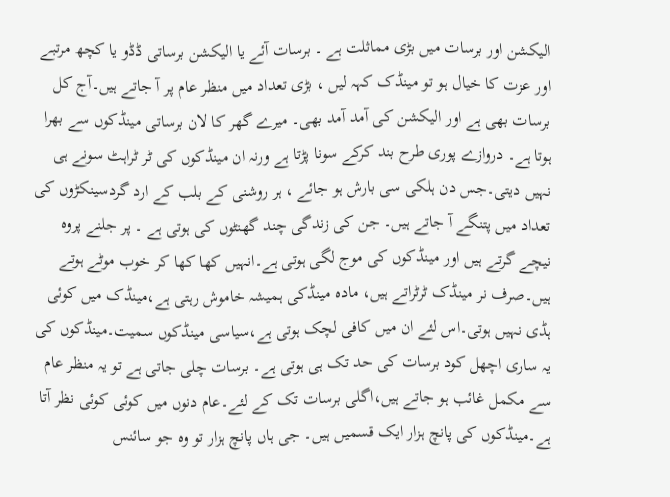الیکشن اور برسات میں بڑی مماثلت ہے ۔ برسات آئے یا الیکشن برساتی ڈڈو یا کچھ مرتبے اور عزت کا خیال ہو تو مینڈک کہہ لیں ، بڑی تعداد میں منظر عام پر آ جاتے ہیں۔آج کل برسات بھی ہے اور الیکشن کی آمد آمد بھی۔ میرے گھر کا لان برساتی مینڈکوں سے بھرا ہوتا ہے۔ دروازے پوری طرح بند کرکے سونا پڑتا ہے ورنہ ان مینڈکوں کی ٹر ٹراہٹ سونے ہی نہیں دیتی۔جس دن ہلکی سی بارش ہو جائے ، ہر روشنی کے بلب کے ارد گردسینکڑوں کی تعداد میں پتنگے آ جاتے ہیں۔ جن کی زندگی چند گھنٹوں کی ہوتی ہے ۔ پر جلنے پروہ نیچے گرتے ہیں اور مینڈکوں کی موج لگی ہوتی ہے۔انہیں کھا کھا کر خوب موٹے ہوتے ہیں۔صرف نر مینڈک ٹرٹراتے ہیں، مادہ مینڈکی ہمیشہ خاموش رہتی ہے،مینڈک میں کوئی ہڈی نہیں ہوتی۔اس لئے ان میں کافی لچک ہوتی ہے،سیاسی مینڈکوں سمیت۔مینڈکوں کی یہ ساری اچھل کود برسات کی حد تک ہی ہوتی ہے۔ برسات چلی جاتی ہے تو یہ منظر عام سے مکمل غائب ہو جاتے ہیں،اگلی برسات تک کے لئے۔عام دنوں میں کوئی کوئی نظر آتا ہے۔مینڈکوں کی پانچ ہزار ایک قسمیں ہیں۔ جی ہاں پانچ ہزار تو وہ جو سائنس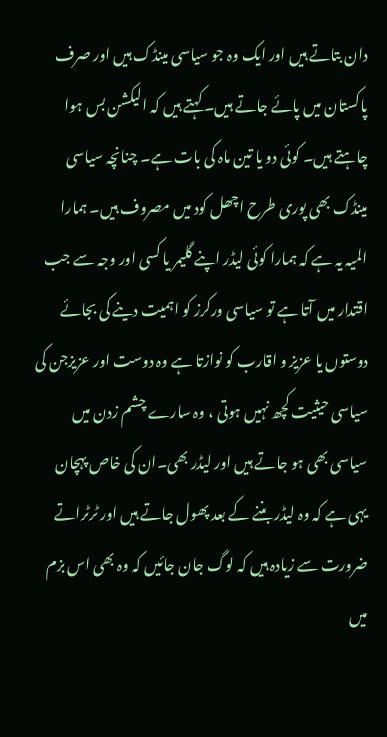دان بتاتے ہیں اور ایک وہ جو سیاسی مینڈک ہیں اور صرف پاکستان میں پائے جاتے ہیں۔ کہتے ہیں کہ الیکشن بس ہوا چاہتے ہیں۔ کوئی دو یا تین ماہ کی بات ہے۔ چنانچہ سیاسی مینڈک بھی پوری طرح اچھل کود میں مصروف ہیں۔ ہمارا المیہ یہ ہے کہ ہمارا کوئی لیڈر اپنے گلیمر یا کسی اور وجہ سے جب اقتدار میں آتا ہے تو سیاسی ورکرز کو اہمیت دینے کی بجائے دوستوں یا عزیز و اقارب کو نوازتا ہے وہ دوست اور عزیزجن کی سیاسی حیثیت کچھ نہیں ہوتی ، وہ سارے چشم زدن میں سیاسی بھی ہو جاتے ہیں اور لیڈر بھی۔ان کی خاص پہچان یہی ہے کہ وہ لیڈر بننے کے بعد پھول جاتے ہیں اور ٹرٹراتے ضرورت سے زیادہ ہیں کہ لوگ جان جائیں کہ وہ بھی اس بزم میں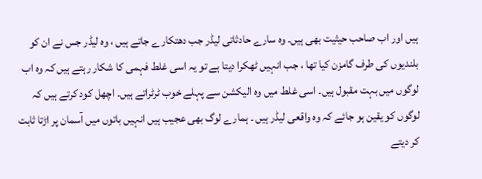ہیں اور اب صاحب حیثیت بھی ہیں۔ وہ سارے حادثاتی لیڈر جب دھتکارے جاتے ہیں ، وہ لیڈر جس نے ان کو بلندیوں کی طرف گامزن کیا تھا ، جب انہیں ٹھکرا دیتا ہے تو یہ اسی غلط فہمی کا شکار رہتے ہیں کہ وہ اب لوگوں میں بہت مقبول ہیں۔ اسی غلط میں وہ الیکشن سے پہلے خوب ٹرٹراتے ہیں۔ اچھل کود کرتے ہیں کہ لوگوں کو یقین ہو جائے کہ وہ واقعی لیڈر ہیں ۔ ہمارے لوگ بھی عجیب ہیں انہیں باتوں میں آسمان پر اڑتا ثابت کر دیتے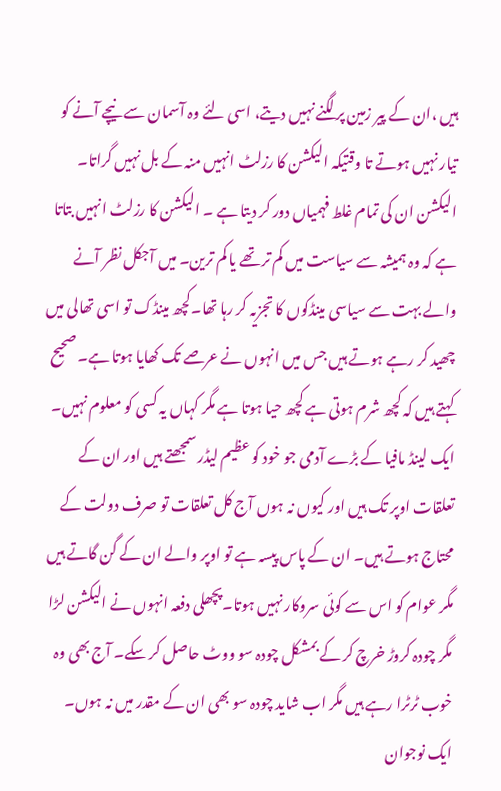ہیں ،ان کے پیر زمین پر لگنے نہیں دیتے، اسی لئے وہ آسمان سے نیچے آنے کو تیار نہیں ہوتے تا وقتیکہ الیکشن کا رزلٹ انہیں منہ کے بل نہیں گراتا۔ الیکشن ان کی تمام غلط فہمیاں دور کر دیتا ہے ۔ الیکشن کا رزلٹ انہیں بتاتا ہے کہ وہ ہمیشہ سے سیاست میں کم تر تھے یا کم ترین۔ میں آجکل نظر آنے والے بہت سے سیاسی مینڈکوں کا تجزیہ کر رہا تھا۔کچھ مینڈک تو اسی تھالی میں چھید کر رہے ہوتے ہیں جس میں انہوں نے عرصے تک کھایا ہوتا ہے۔ صحیح کہتے ہیں کہ کچھ شرم ہوتی ہے کچھ حیا ہوتا ہے مگر کہاں یہ کسی کو معلوم نہیں۔ ایک لینڈ مافیا کے بڑے آدمی جو خود کو عظیم لیڈر سمجھتے ہیں اور ان کے تعلقات اوپر تک ہیں اور کیوں نہ ہوں آج کل تعلقات تو صرف دولت کے محتاج ہوتے ہیں۔ ان کے پاس پیسہ ہے تو اوپر والے ان کے گن گاتے ہیں مگر عوام کو اس سے کوئی سروکار نہیں ہوتا۔پچھلی دفعہ انہوں نے الیکشن لڑا مگر چودہ کروڑ خرچ کر کے بمشکل چودہ سو ووٹ حاصل کر سکے۔ آج بھی وہ خوب ٹرٹرا رہے ہیں مگر اب شاید چودہ سو بھی ان کے مقدر میں نہ ہوں۔ ایک نوجوان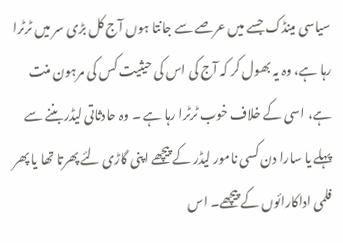سیاسی مینڈک جسے میں عرصے سے جانتا ہوں آج کل بڑی سر میں ٹرٹرا رہا ہے، وہ یہ بھول کر کہ آج کی اس کی حیثیت کس کی مرہون منت ہے، اسی کے خلاف خوب ٹرٹرا رہا ہے ۔ وہ حادثاتی لیڈر بننے سے پہلے یا سارا دن کسی نامور لیڈر کے پیچھے اپنی گاڑی لئے پھرتا تھا یا پھر فلمی اداکارائوں کے پیچھے۔ اس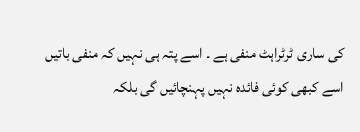کی ساری ٹرٹراہٹ منفی ہے ۔ اسے پتہ ہی نہیں کہ منفی باتیں اسے کبھی کوئی فائدہ نہیں پہنچائیں گی بلکہ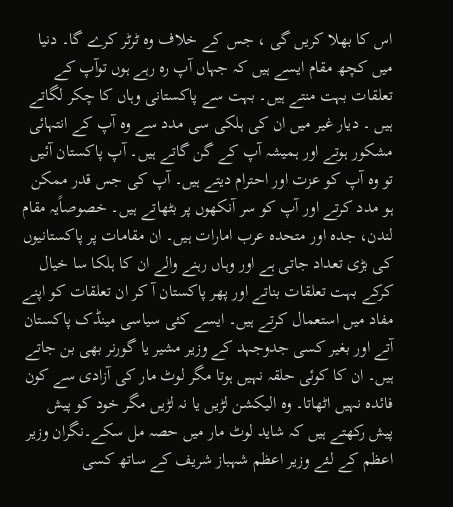اس کا بھلا کریں گی ، جس کے خلاف وہ ٹرٹر کرے گا۔ دنیا میں کچھ مقام ایسے ہیں کہ جہاں آپ رہ رہے ہوں توآپ کے تعلقات بہت منتے ہیں۔ بہت سے پاکستانی وہاں کا چکر لگاتے ہیں ۔ دیار غیر میں ان کی ہلکی سی مدد سے وہ آپ کے انتہائی مشکور ہوتے اور ہمیشہ آپ کے گن گاتے ہیں۔ آپ پاکستان آئیں تو وہ آپ کو عزت اور احترام دیتے ہیں۔ آپ کی جس قدر ممکن ہو مدد کرتے اور آپ کو سر آنکھوں پر بٹھاتے ہیں۔ خصوصاًیہ مقام لندن، جدہ اور متحدہ عرب امارات ہیں۔ ان مقامات پر پاکستانیوں کی بڑی تعداد جاتی ہے اور وہاں رہنے والے ان کا ہلکا سا خیال کرکے بہت تعلقات بناتے اور پھر پاکستان آ کر ان تعلقات کو اپنے مفاد میں استعمال کرتے ہیں۔ ایسے کئی سیاسی مینڈک پاکستان آتے اور بغیر کسی جدوجہد کے وزیر مشیر یا گورنر بھی بن جاتے ہیں۔ ان کا کوئی حلقہ نہیں ہوتا مگر لوٹ مار کی آزادی سے کون فائدہ نہیں اٹھاتا۔ وہ الیکشن لڑیں یا نہ لڑیں مگر خود کو پیش پیش رکھتے ہیں کہ شاید لوٹ مار میں حصہ مل سکے۔نگران وزیر اعظم کے لئے وزیر اعظم شہباز شریف کے ساتھ کسی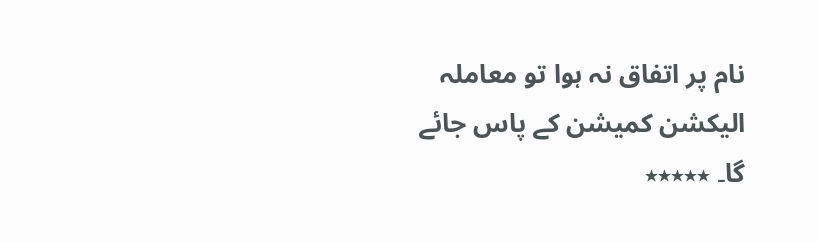نام پر اتفاق نہ ہوا تو معاملہ الیکشن کمیشن کے پاس جائے گا۔ ٭٭٭٭٭